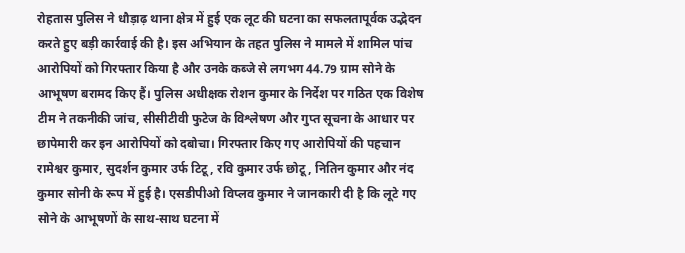रोहतास पुलिस ने धौड़ाढ़ थाना क्षेत्र में हुई एक लूट की घटना का सफलतापूर्वक उद्भेदन करते हुए बड़ी कार्रवाई की है। इस अभियान के तहत पुलिस ने मामले में शामिल पांच आरोपियों को गिरफ्तार किया है और उनके कब्जे से लगभग 44.79 ग्राम सोने के आभूषण बरामद किए हैं। पुलिस अधीक्षक रोशन कुमार के निर्देश पर गठित एक विशेष टीम ने तकनीकी जांच, सीसीटीवी फुटेज के विश्लेषण और गुप्त सूचना के आधार पर छापेमारी कर इन आरोपियों को दबोचा। गिरफ्तार किए गए आरोपियों की पहचान रामेश्वर कुमार, सुदर्शन कुमार उर्फ टिटू, रवि कुमार उर्फ छोटू, नितिन कुमार और नंद कुमार सोनी के रूप में हुई है। एसडीपीओ विप्लव कुमार ने जानकारी दी है कि लूटे गए सोने के आभूषणों के साथ-साथ घटना में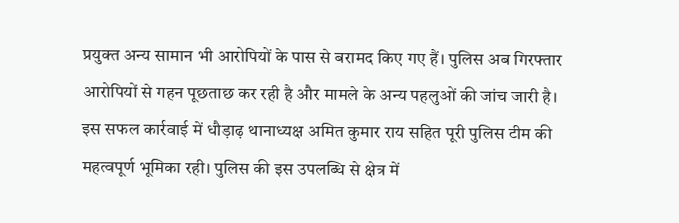प्रयुक्त अन्य सामान भी आरोपियों के पास से बरामद किए गए हैं। पुलिस अब गिरफ्तार आरोपियों से गहन पूछताछ कर रही है और मामले के अन्य पहलुओं की जांच जारी है। इस सफल कार्रवाई में धौड़ाढ़ थानाध्यक्ष अमित कुमार राय सहित पूरी पुलिस टीम की महत्वपूर्ण भूमिका रही। पुलिस की इस उपलब्धि से क्षेत्र में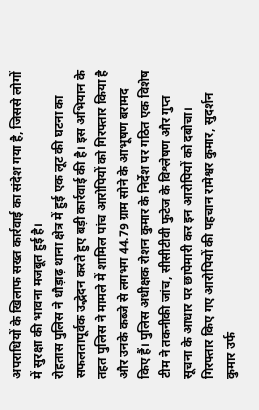अपराधियों के खिलाफ सख्त कार्रवाई का संदेश गया है, जिससे लोगों में सुरक्षा की भावना मजबूत हुई है।
रोहतास पुलिस ने धौड़ाढ़ थाना क्षेत्र में हुई एक लूट की घटना का सफलतापूर्वक उद्भेदन करते हुए बड़ी कार्रवाई की है। इस अभियान के तहत पुलिस ने मामले में शामिल पांच आरोपियों को गिरफ्तार किया है और उनके कब्जे से लगभग 44.79 ग्राम सोने के आभूषण बरामद किए हैं। पुलिस अधीक्षक रोशन कुमार के निर्देश पर गठित एक विशेष टीम ने तकनीकी जांच, सीसीटीवी फुटेज के विश्लेषण और गुप्त सूचना के आधार पर छापेमारी कर इन आरोपियों को दबोचा। गिरफ्तार किए गए आरोपियों की पहचान रामेश्वर कुमार, सुदर्शन कुमार उर्फ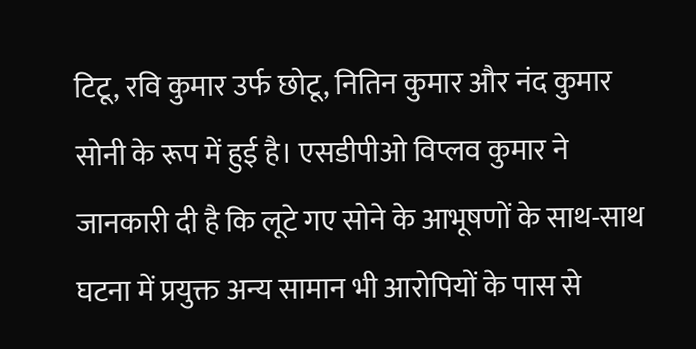टिटू, रवि कुमार उर्फ छोटू, नितिन कुमार और नंद कुमार सोनी के रूप में हुई है। एसडीपीओ विप्लव कुमार ने जानकारी दी है कि लूटे गए सोने के आभूषणों के साथ-साथ घटना में प्रयुक्त अन्य सामान भी आरोपियों के पास से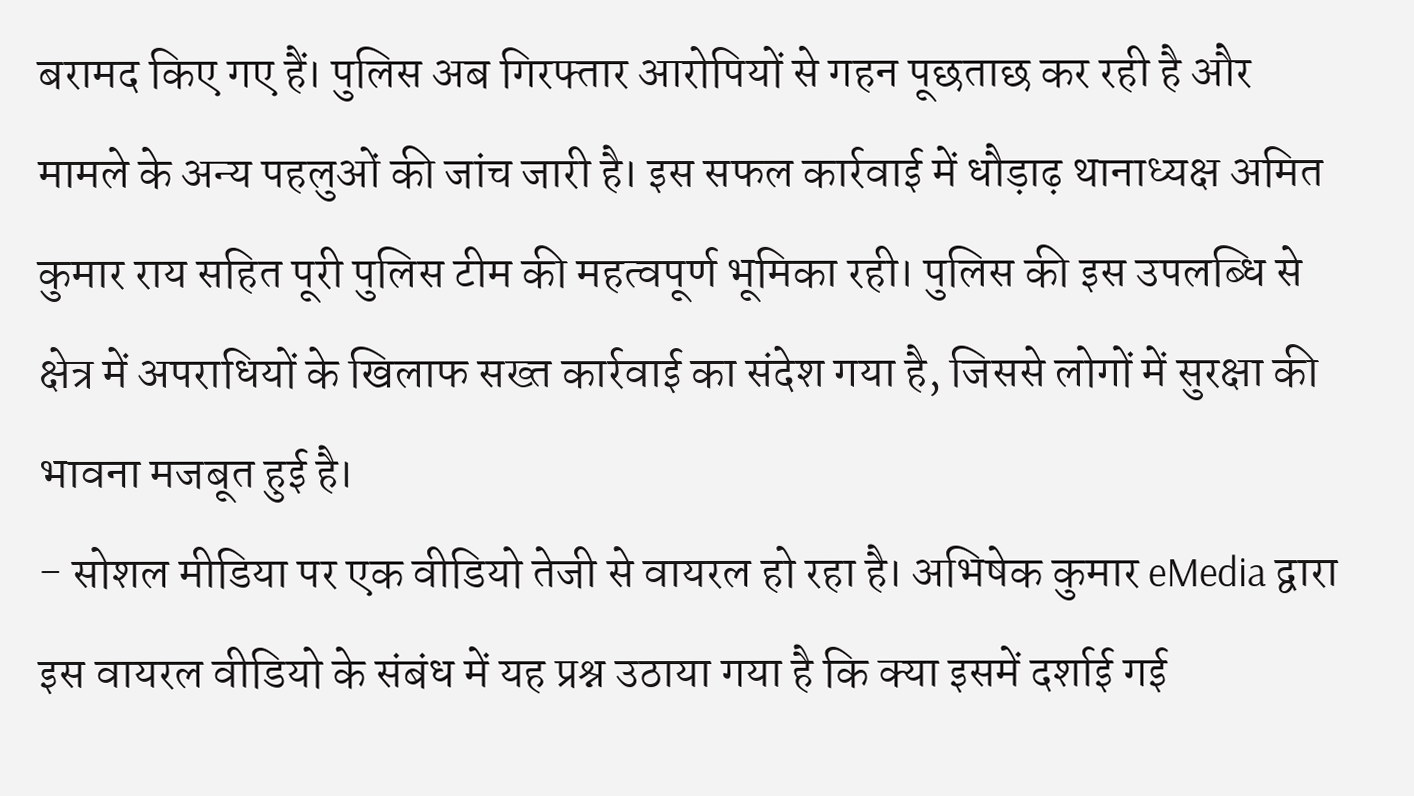बरामद किए गए हैं। पुलिस अब गिरफ्तार आरोपियों से गहन पूछताछ कर रही है और मामले के अन्य पहलुओं की जांच जारी है। इस सफल कार्रवाई में धौड़ाढ़ थानाध्यक्ष अमित कुमार राय सहित पूरी पुलिस टीम की महत्वपूर्ण भूमिका रही। पुलिस की इस उपलब्धि से क्षेत्र में अपराधियों के खिलाफ सख्त कार्रवाई का संदेश गया है, जिससे लोगों में सुरक्षा की भावना मजबूत हुई है।
- सोशल मीडिया पर एक वीडियो तेजी से वायरल हो रहा है। अभिषेक कुमार eMedia द्वारा इस वायरल वीडियो के संबंध में यह प्रश्न उठाया गया है कि क्या इसमें दर्शाई गई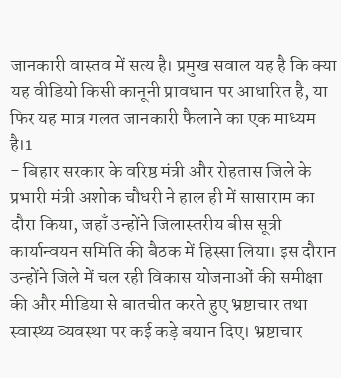जानकारी वास्तव में सत्य है। प्रमुख सवाल यह है कि क्या यह वीडियो किसी कानूनी प्रावधान पर आधारित है, या फिर यह मात्र गलत जानकारी फैलाने का एक माध्यम है।1
- बिहार सरकार के वरिष्ठ मंत्री और रोहतास जिले के प्रभारी मंत्री अशोक चौधरी ने हाल ही में सासाराम का दौरा किया, जहाँ उन्होंने जिलास्तरीय बीस सूत्री कार्यान्वयन समिति की बैठक में हिस्सा लिया। इस दौरान उन्होंने जिले में चल रही विकास योजनाओं की समीक्षा की और मीडिया से बातचीत करते हुए भ्रष्टाचार तथा स्वास्थ्य व्यवस्था पर कई कड़े बयान दिए। भ्रष्टाचार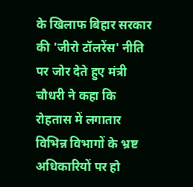के खिलाफ बिहार सरकार की 'जीरो टॉलरेंस' नीति पर जोर देते हुए मंत्री चौधरी ने कहा कि रोहतास में लगातार विभिन्न विभागों के भ्रष्ट अधिकारियों पर हो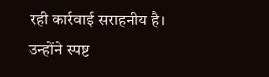रही कार्रवाई सराहनीय है। उन्होंने स्पष्ट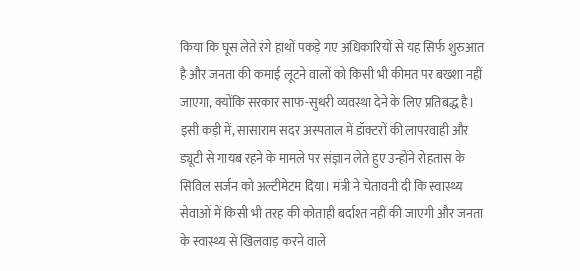किया कि घूस लेते रंगे हाथों पकड़े गए अधिकारियों से यह सिर्फ शुरुआत है और जनता की कमाई लूटने वालों को किसी भी कीमत पर बख्शा नहीं जाएगा, क्योंकि सरकार साफ-सुथरी व्यवस्था देने के लिए प्रतिबद्ध है। इसी कड़ी में, सासाराम सदर अस्पताल में डॉक्टरों की लापरवाही और ड्यूटी से गायब रहने के मामले पर संज्ञान लेते हुए उन्होंने रोहतास के सिविल सर्जन को अल्टीमेटम दिया। मंत्री ने चेतावनी दी कि स्वास्थ्य सेवाओं में किसी भी तरह की कोताही बर्दाश्त नहीं की जाएगी और जनता के स्वास्थ्य से खिलवाड़ करने वाले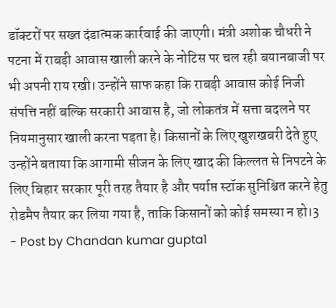डॉक्टरों पर सख्त दंडात्मक कार्रवाई की जाएगी। मंत्री अशोक चौधरी ने पटना में राबड़ी आवास खाली करने के नोटिस पर चल रही बयानबाजी पर भी अपनी राय रखी। उन्होंने साफ कहा कि राबड़ी आवास कोई निजी संपत्ति नहीं बल्कि सरकारी आवास है, जो लोकतंत्र में सत्ता बदलने पर नियमानुसार खाली करना पड़ता है। किसानों के लिए खुशखबरी देते हुए उन्होंने बताया कि आगामी सीजन के लिए खाद की किल्लत से निपटने के लिए बिहार सरकार पूरी तरह तैयार है और पर्याप्त स्टॉक सुनिश्चित करने हेतु रोडमैप तैयार कर लिया गया है, ताकि किसानों को कोई समस्या न हो।3
- Post by Chandan kumar gupta1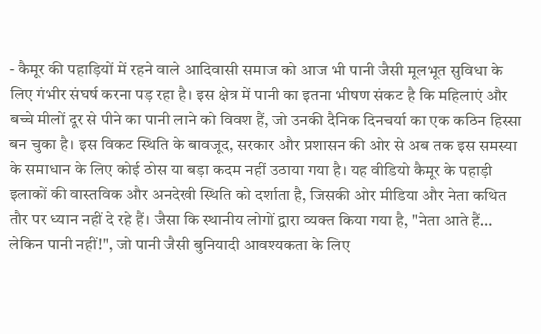- कैमूर की पहाड़ियों में रहने वाले आदिवासी समाज को आज भी पानी जैसी मूलभूत सुविधा के लिए गंभीर संघर्ष करना पड़ रहा है। इस क्षेत्र में पानी का इतना भीषण संकट है कि महिलाएं और बच्चे मीलों दूर से पीने का पानी लाने को विवश हैं, जो उनकी दैनिक दिनचर्या का एक कठिन हिस्सा बन चुका है। इस विकट स्थिति के बावजूद, सरकार और प्रशासन की ओर से अब तक इस समस्या के समाधान के लिए कोई ठोस या बड़ा कदम नहीं उठाया गया है। यह वीडियो कैमूर के पहाड़ी इलाकों की वास्तविक और अनदेखी स्थिति को दर्शाता है, जिसकी ओर मीडिया और नेता कथित तौर पर ध्यान नहीं दे रहे हैं। जैसा कि स्थानीय लोगों द्वारा व्यक्त किया गया है, "नेता आते हैं… लेकिन पानी नहीं!", जो पानी जैसी बुनियादी आवश्यकता के लिए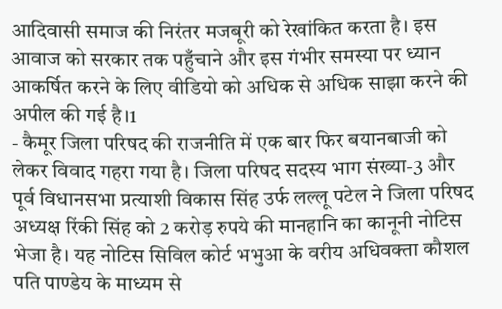आदिवासी समाज की निरंतर मजबूरी को रेखांकित करता है। इस आवाज को सरकार तक पहुँचाने और इस गंभीर समस्या पर ध्यान आकर्षित करने के लिए वीडियो को अधिक से अधिक साझा करने की अपील की गई है।1
- कैमूर जिला परिषद की राजनीति में एक बार फिर बयानबाजी को लेकर विवाद गहरा गया है। जिला परिषद सदस्य भाग संख्या-3 और पूर्व विधानसभा प्रत्याशी विकास सिंह उर्फ लल्लू पटेल ने जिला परिषद अध्यक्ष रिंकी सिंह को 2 करोड़ रुपये की मानहानि का कानूनी नोटिस भेजा है। यह नोटिस सिविल कोर्ट भभुआ के वरीय अधिवक्ता कौशल पति पाण्डेय के माध्यम से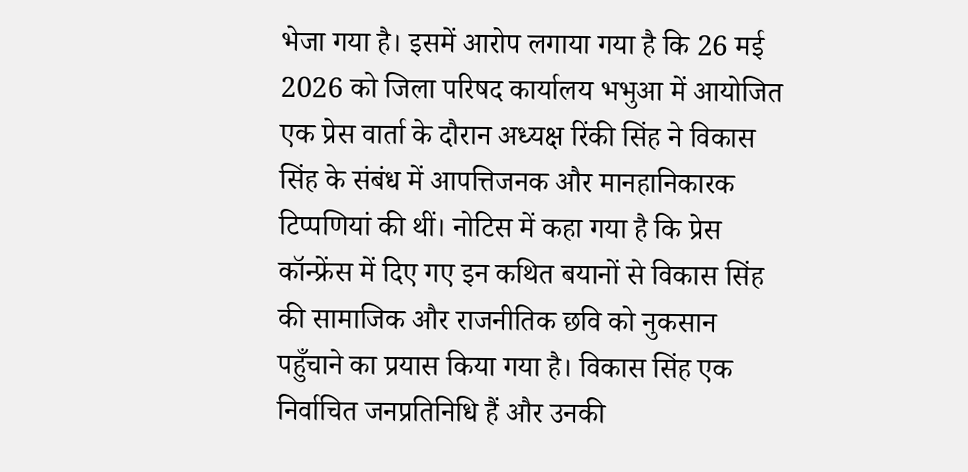भेजा गया है। इसमें आरोप लगाया गया है कि 26 मई 2026 को जिला परिषद कार्यालय भभुआ में आयोजित एक प्रेस वार्ता के दौरान अध्यक्ष रिंकी सिंह ने विकास सिंह के संबंध में आपत्तिजनक और मानहानिकारक टिप्पणियां की थीं। नोटिस में कहा गया है कि प्रेस कॉन्फ्रेंस में दिए गए इन कथित बयानों से विकास सिंह की सामाजिक और राजनीतिक छवि को नुकसान पहुँचाने का प्रयास किया गया है। विकास सिंह एक निर्वाचित जनप्रतिनिधि हैं और उनकी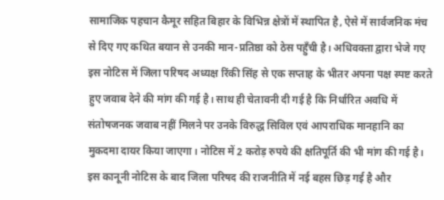सामाजिक पहचान कैमूर सहित बिहार के विभिन्न क्षेत्रों में स्थापित है, ऐसे में सार्वजनिक मंच से दिए गए कथित बयान से उनकी मान-प्रतिष्ठा को ठेस पहुँची है। अधिवक्ता द्वारा भेजे गए इस नोटिस में जिला परिषद अध्यक्ष रिंकी सिंह से एक सप्ताह के भीतर अपना पक्ष स्पष्ट करते हुए जवाब देने की मांग की गई है। साथ ही चेतावनी दी गई है कि निर्धारित अवधि में संतोषजनक जवाब नहीं मिलने पर उनके विरुद्ध सिविल एवं आपराधिक मानहानि का मुकदमा दायर किया जाएगा। नोटिस में 2 करोड़ रुपये की क्षतिपूर्ति की भी मांग की गई है। इस कानूनी नोटिस के बाद जिला परिषद की राजनीति में नई बहस छिड़ गई है और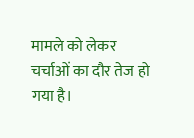मामले को लेकर चर्चाओं का दौर तेज हो गया है।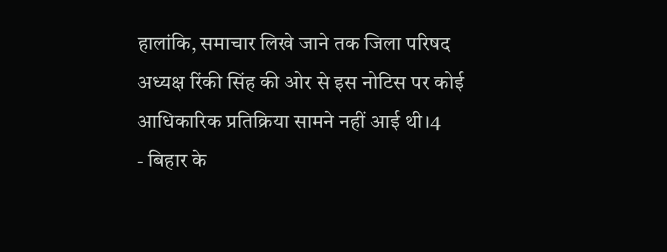हालांकि, समाचार लिखे जाने तक जिला परिषद अध्यक्ष रिंकी सिंह की ओर से इस नोटिस पर कोई आधिकारिक प्रतिक्रिया सामने नहीं आई थी।4
- बिहार के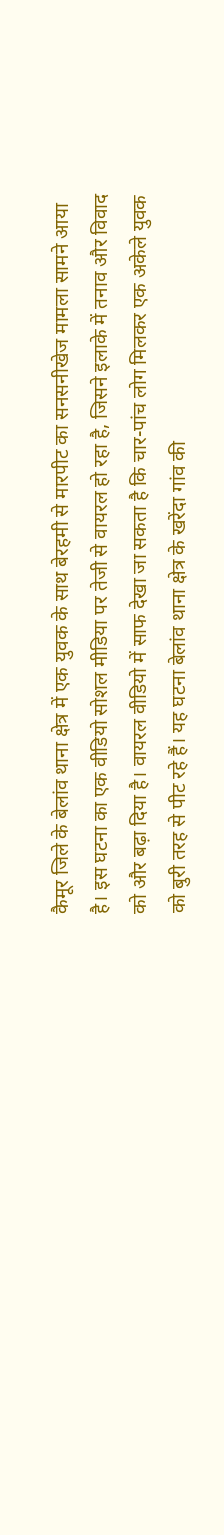कैमूर जिले के बेलांव थाना क्षेत्र में एक युवक के साथ बेरहमी से मारपीट का सनसनीखेज मामला सामने आया है। इस घटना का एक वीडियो सोशल मीडिया पर तेजी से वायरल हो रहा है, जिसने इलाके में तनाव और विवाद को और बढ़ा दिया है। वायरल वीडियो में साफ देखा जा सकता है कि चार-पांच लोग मिलकर एक अकेले युवक को बुरी तरह से पीट रहे हैं। यह घटना बेलांव थाना क्षेत्र के खरेंदा गांव की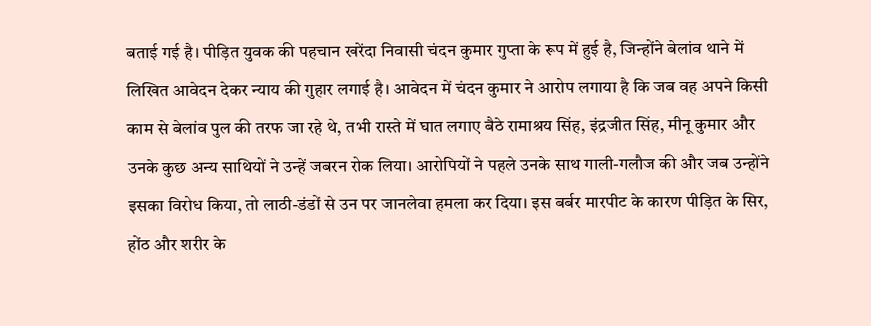बताई गई है। पीड़ित युवक की पहचान खरेंदा निवासी चंदन कुमार गुप्ता के रूप में हुई है, जिन्होंने बेलांव थाने में लिखित आवेदन देकर न्याय की गुहार लगाई है। आवेदन में चंदन कुमार ने आरोप लगाया है कि जब वह अपने किसी काम से बेलांव पुल की तरफ जा रहे थे, तभी रास्ते में घात लगाए बैठे रामाश्रय सिंह, इंद्रजीत सिंह, मीनू कुमार और उनके कुछ अन्य साथियों ने उन्हें जबरन रोक लिया। आरोपियों ने पहले उनके साथ गाली-गलौज की और जब उन्होंने इसका विरोध किया, तो लाठी-डंडों से उन पर जानलेवा हमला कर दिया। इस बर्बर मारपीट के कारण पीड़ित के सिर, होंठ और शरीर के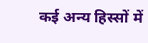कई अन्य हिस्सों में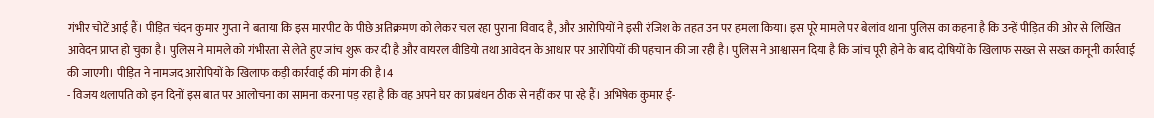गंभीर चोटें आई हैं। पीड़ित चंदन कुमार गुप्ता ने बताया कि इस मारपीट के पीछे अतिक्रमण को लेकर चल रहा पुराना विवाद है, और आरोपियों ने इसी रंजिश के तहत उन पर हमला किया। इस पूरे मामले पर बेलांव थाना पुलिस का कहना है कि उन्हें पीड़ित की ओर से लिखित आवेदन प्राप्त हो चुका है। पुलिस ने मामले को गंभीरता से लेते हुए जांच शुरू कर दी है और वायरल वीडियो तथा आवेदन के आधार पर आरोपियों की पहचान की जा रही है। पुलिस ने आश्वासन दिया है कि जांच पूरी होने के बाद दोषियों के खिलाफ सख्त से सख्त कानूनी कार्रवाई की जाएगी। पीड़ित ने नामजद आरोपियों के खिलाफ कड़ी कार्रवाई की मांग की है।4
- विजय थलापति को इन दिनों इस बात पर आलोचना का सामना करना पड़ रहा है कि वह अपने घर का प्रबंधन ठीक से नहीं कर पा रहे हैं। अभिषेक कुमार ई-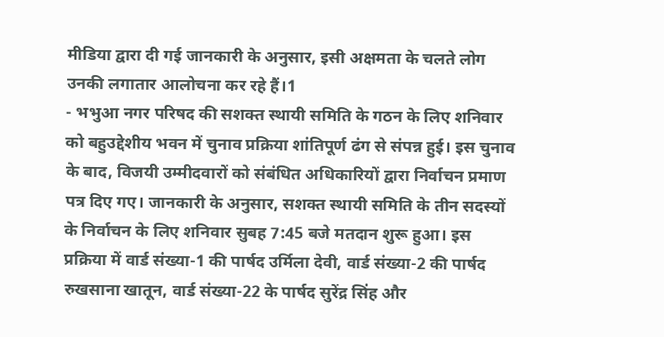मीडिया द्वारा दी गई जानकारी के अनुसार, इसी अक्षमता के चलते लोग उनकी लगातार आलोचना कर रहे हैं।1
- भभुआ नगर परिषद की सशक्त स्थायी समिति के गठन के लिए शनिवार को बहुउद्देशीय भवन में चुनाव प्रक्रिया शांतिपूर्ण ढंग से संपन्न हुई। इस चुनाव के बाद, विजयी उम्मीदवारों को संबंधित अधिकारियों द्वारा निर्वाचन प्रमाण पत्र दिए गए। जानकारी के अनुसार, सशक्त स्थायी समिति के तीन सदस्यों के निर्वाचन के लिए शनिवार सुबह 7:45 बजे मतदान शुरू हुआ। इस प्रक्रिया में वार्ड संख्या-1 की पार्षद उर्मिला देवी, वार्ड संख्या-2 की पार्षद रुखसाना खातून, वार्ड संख्या-22 के पार्षद सुरेंद्र सिंह और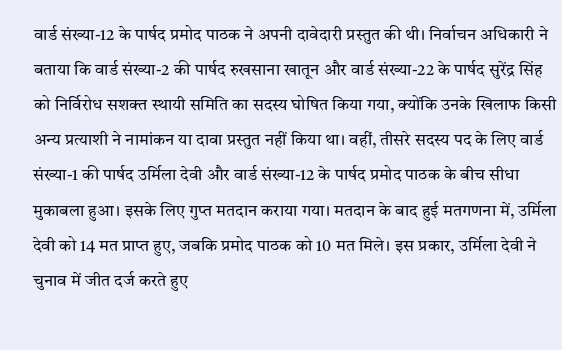वार्ड संख्या-12 के पार्षद प्रमोद पाठक ने अपनी दावेदारी प्रस्तुत की थी। निर्वाचन अधिकारी ने बताया कि वार्ड संख्या-2 की पार्षद रुखसाना खातून और वार्ड संख्या-22 के पार्षद सुरेंद्र सिंह को निर्विरोध सशक्त स्थायी समिति का सदस्य घोषित किया गया, क्योंकि उनके खिलाफ किसी अन्य प्रत्याशी ने नामांकन या दावा प्रस्तुत नहीं किया था। वहीं, तीसरे सदस्य पद के लिए वार्ड संख्या-1 की पार्षद उर्मिला देवी और वार्ड संख्या-12 के पार्षद प्रमोद पाठक के बीच सीधा मुकाबला हुआ। इसके लिए गुप्त मतदान कराया गया। मतदान के बाद हुई मतगणना में, उर्मिला देवी को 14 मत प्राप्त हुए, जबकि प्रमोद पाठक को 10 मत मिले। इस प्रकार, उर्मिला देवी ने चुनाव में जीत दर्ज करते हुए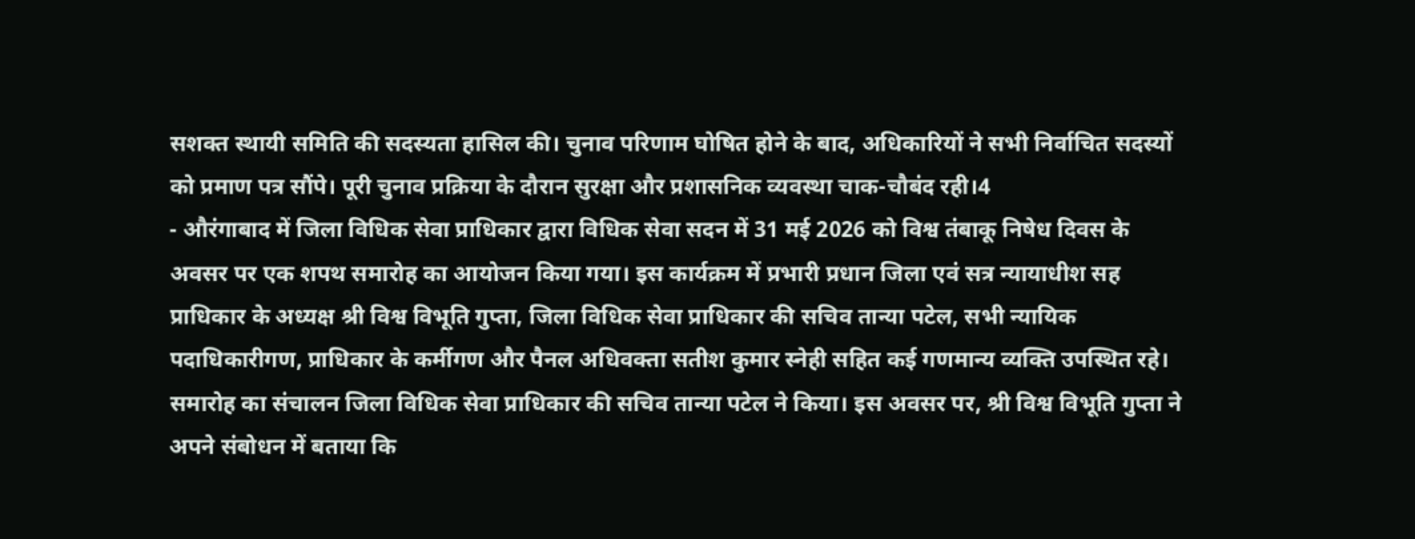सशक्त स्थायी समिति की सदस्यता हासिल की। चुनाव परिणाम घोषित होने के बाद, अधिकारियों ने सभी निर्वाचित सदस्यों को प्रमाण पत्र सौंपे। पूरी चुनाव प्रक्रिया के दौरान सुरक्षा और प्रशासनिक व्यवस्था चाक-चौबंद रही।4
- औरंगाबाद में जिला विधिक सेवा प्राधिकार द्वारा विधिक सेवा सदन में 31 मई 2026 को विश्व तंबाकू निषेध दिवस के अवसर पर एक शपथ समारोह का आयोजन किया गया। इस कार्यक्रम में प्रभारी प्रधान जिला एवं सत्र न्यायाधीश सह प्राधिकार के अध्यक्ष श्री विश्व विभूति गुप्ता, जिला विधिक सेवा प्राधिकार की सचिव तान्या पटेल, सभी न्यायिक पदाधिकारीगण, प्राधिकार के कर्मीगण और पैनल अधिवक्ता सतीश कुमार स्नेही सहित कई गणमान्य व्यक्ति उपस्थित रहे। समारोह का संचालन जिला विधिक सेवा प्राधिकार की सचिव तान्या पटेल ने किया। इस अवसर पर, श्री विश्व विभूति गुप्ता ने अपने संबोधन में बताया कि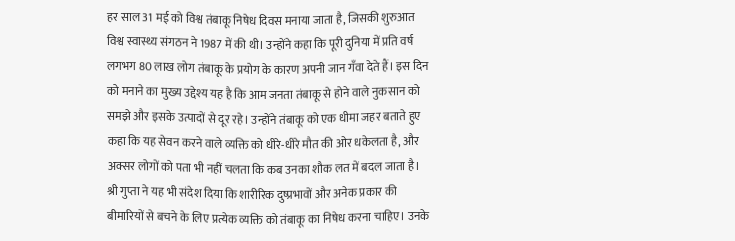हर साल 31 मई को विश्व तंबाकू निषेध दिवस मनाया जाता है, जिसकी शुरुआत विश्व स्वास्थ्य संगठन ने 1987 में की थी। उन्होंने कहा कि पूरी दुनिया में प्रति वर्ष लगभग 80 लाख लोग तंबाकू के प्रयोग के कारण अपनी जान गँवा देते हैं। इस दिन को मनाने का मुख्य उद्देश्य यह है कि आम जनता तंबाकू से होने वाले नुकसान को समझे और इसके उत्पादों से दूर रहे। उन्होंने तंबाकू को एक धीमा जहर बताते हुए कहा कि यह सेवन करने वाले व्यक्ति को धीरे-धीरे मौत की ओर धकेलता है, और अक्सर लोगों को पता भी नहीं चलता कि कब उनका शौक लत में बदल जाता है। श्री गुप्ता ने यह भी संदेश दिया कि शारीरिक दुष्प्रभावों और अनेक प्रकार की बीमारियों से बचने के लिए प्रत्येक व्यक्ति को तंबाकू का निषेध करना चाहिए। उनके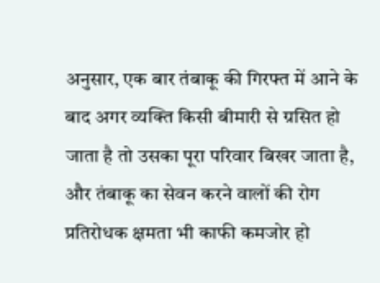अनुसार, एक बार तंबाकू की गिरफ्त में आने के बाद अगर व्यक्ति किसी बीमारी से ग्रसित हो जाता है तो उसका पूरा परिवार बिखर जाता है, और तंबाकू का सेवन करने वालों की रोग प्रतिरोधक क्षमता भी काफी कमजोर हो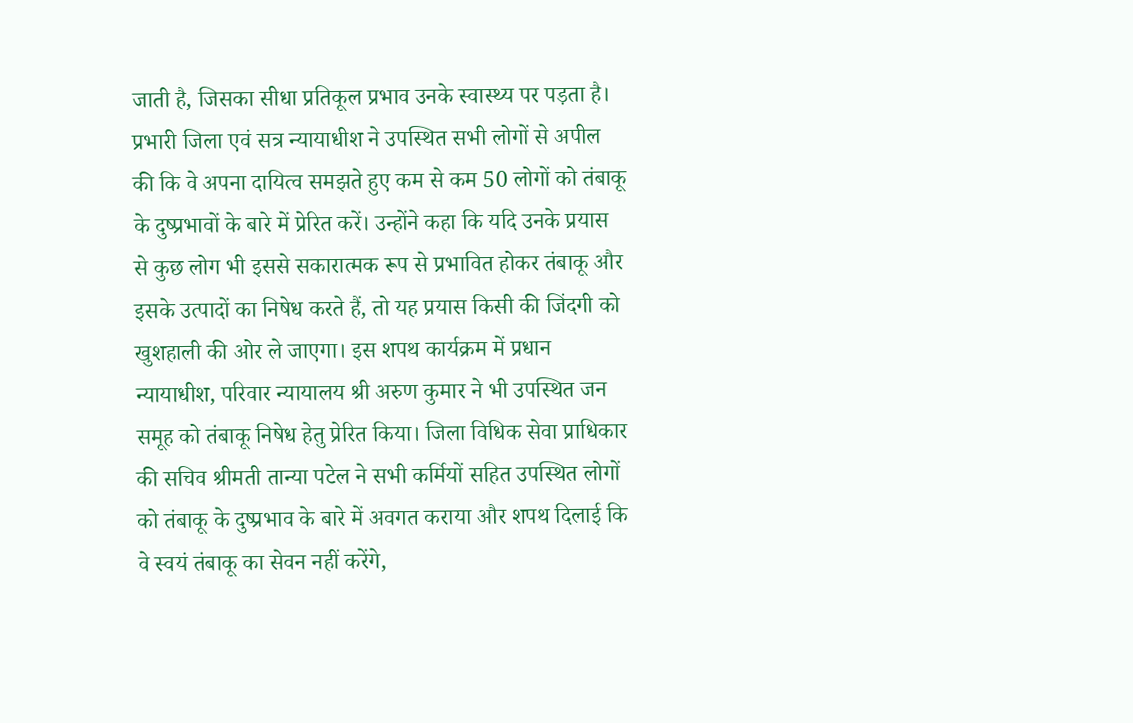जाती है, जिसका सीधा प्रतिकूल प्रभाव उनके स्वास्थ्य पर पड़ता है। प्रभारी जिला एवं सत्र न्यायाधीश ने उपस्थित सभी लोगों से अपील की कि वे अपना दायित्व समझते हुए कम से कम 50 लोगों को तंबाकू के दुष्प्रभावों के बारे में प्रेरित करें। उन्होंने कहा कि यदि उनके प्रयास से कुछ लोग भी इससे सकारात्मक रूप से प्रभावित होकर तंबाकू और इसके उत्पादों का निषेध करते हैं, तो यह प्रयास किसी की जिंदगी को खुशहाली की ओर ले जाएगा। इस शपथ कार्यक्रम में प्रधान न्यायाधीश, परिवार न्यायालय श्री अरुण कुमार ने भी उपस्थित जन समूह को तंबाकू निषेध हेतु प्रेरित किया। जिला विधिक सेवा प्राधिकार की सचिव श्रीमती तान्या पटेल ने सभी कर्मियों सहित उपस्थित लोगों को तंबाकू के दुष्प्रभाव के बारे में अवगत कराया और शपथ दिलाई कि वे स्वयं तंबाकू का सेवन नहीं करेंगे,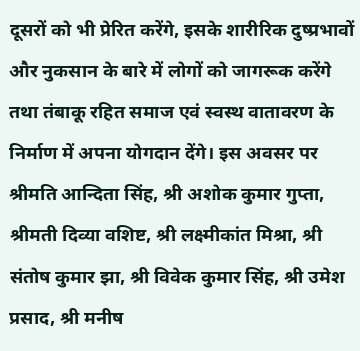दूसरों को भी प्रेरित करेंगे, इसके शारीरिक दुष्प्रभावों और नुकसान के बारे में लोगों को जागरूक करेंगे तथा तंबाकू रहित समाज एवं स्वस्थ वातावरण के निर्माण में अपना योगदान देंगे। इस अवसर पर श्रीमति आन्दिता सिंह, श्री अशोक कुमार गुप्ता, श्रीमती दिव्या वशिष्ट, श्री लक्ष्मीकांत मिश्रा, श्री संतोष कुमार झा, श्री विवेक कुमार सिंह, श्री उमेश प्रसाद, श्री मनीष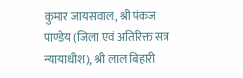कुमार जायसवाल, श्री पंकज पाण्डेय (जिला एवं अतिरिक्त सत्र न्यायाधीश), श्री लाल बिहारी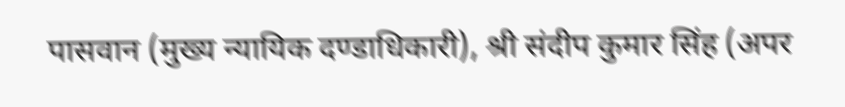पासवान (मुख्य न्यायिक दण्डाधिकारी), श्री संदीप कुमार सिंह (अपर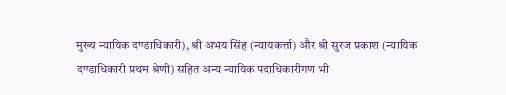मुख्य न्यायिक दण्डाधिकारी), श्री अभय सिंह (न्यायकर्त्ता) और श्री सुरज प्रकाश (न्यायिक दण्डाधिकारी प्रथम श्रेणी) सहित अन्य न्यायिक पदाधिकारीगण भी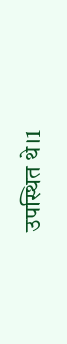उपस्थित थे।1